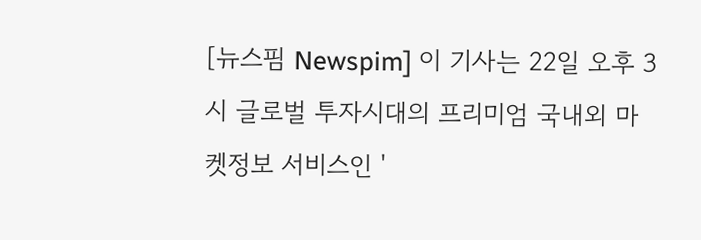[뉴스핌 Newspim] 이 기사는 22일 오후 3시 글로벌 투자시대의 프리미엄 국내외 마켓정보 서비스인 '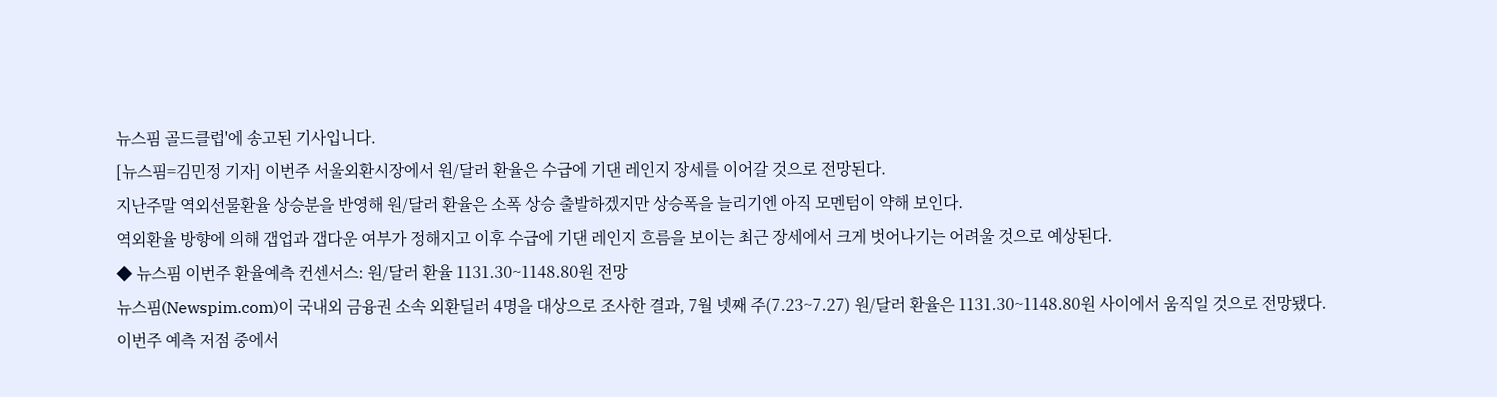뉴스핌 골드클럽'에 송고된 기사입니다.
[뉴스핌=김민정 기자] 이번주 서울외환시장에서 원/달러 환율은 수급에 기댄 레인지 장세를 이어갈 것으로 전망된다.
지난주말 역외선물환율 상승분을 반영해 원/달러 환율은 소폭 상승 출발하겠지만 상승폭을 늘리기엔 아직 모멘텀이 약해 보인다.
역외환율 방향에 의해 갭업과 갭다운 여부가 정해지고 이후 수급에 기댄 레인지 흐름을 보이는 최근 장세에서 크게 벗어나기는 어려울 것으로 예상된다.
◆ 뉴스핌 이번주 환율예측 컨센서스: 원/달러 환율 1131.30~1148.80원 전망
뉴스핌(Newspim.com)이 국내외 금융권 소속 외환딜러 4명을 대상으로 조사한 결과, 7월 넷째 주(7.23~7.27) 원/달러 환율은 1131.30~1148.80원 사이에서 움직일 것으로 전망됐다.
이번주 예측 저점 중에서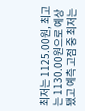최저는 1125.00원, 최고는 1130.00원으로 예상됐고 예측 고점 중 최저는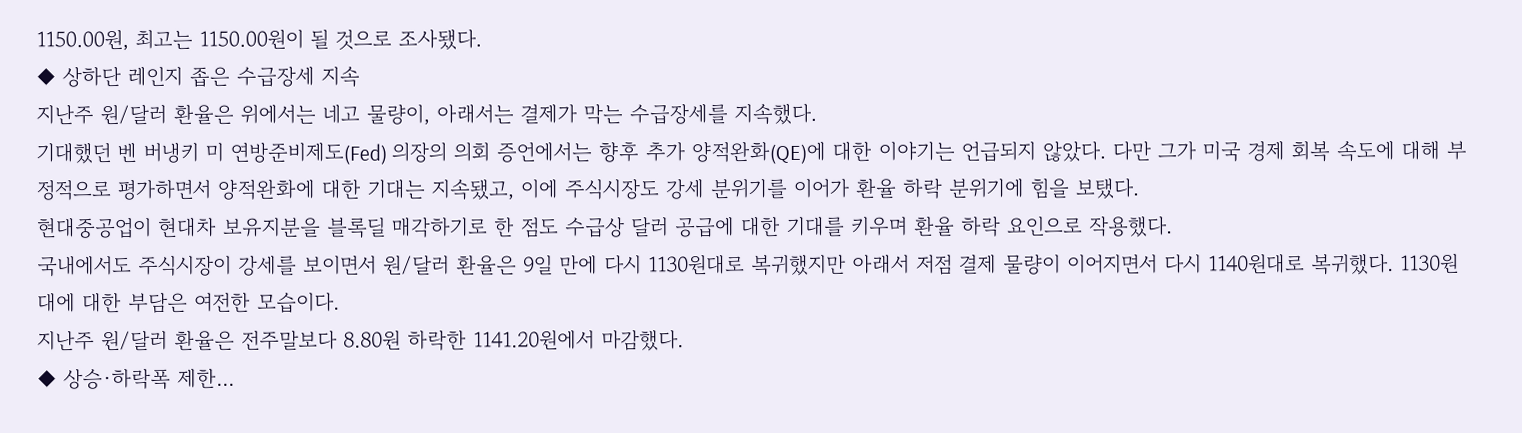1150.00원, 최고는 1150.00원이 될 것으로 조사됐다.
◆ 상하단 레인지 좁은 수급장세 지속
지난주 원/달러 환율은 위에서는 네고 물량이, 아래서는 결제가 막는 수급장세를 지속했다.
기대했던 벤 버냉키 미 연방준비제도(Fed) 의장의 의회 증언에서는 향후 추가 양적완화(QE)에 대한 이야기는 언급되지 않았다. 다만 그가 미국 경제 회복 속도에 대해 부정적으로 평가하면서 양적완화에 대한 기대는 지속됐고, 이에 주식시장도 강세 분위기를 이어가 환율 하락 분위기에 힘을 보탰다.
현대중공업이 현대차 보유지분을 블록딜 매각하기로 한 점도 수급상 달러 공급에 대한 기대를 키우며 환율 하락 요인으로 작용했다.
국내에서도 주식시장이 강세를 보이면서 원/달러 환율은 9일 만에 다시 1130원대로 복귀했지만 아래서 저점 결제 물량이 이어지면서 다시 1140원대로 복귀했다. 1130원대에 대한 부담은 여전한 모습이다.
지난주 원/달러 환율은 전주말보다 8.80원 하락한 1141.20원에서 마감했다.
◆ 상승·하락폭 제한...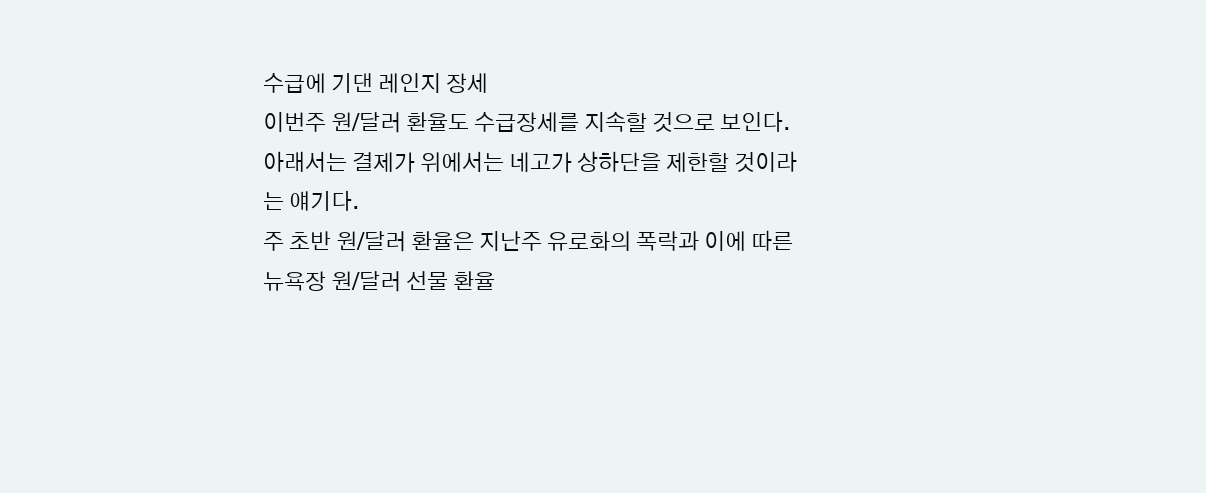수급에 기댄 레인지 장세
이번주 원/달러 환율도 수급장세를 지속할 것으로 보인다. 아래서는 결제가 위에서는 네고가 상하단을 제한할 것이라는 얘기다.
주 초반 원/달러 환율은 지난주 유로화의 폭락과 이에 따른 뉴욕장 원/달러 선물 환율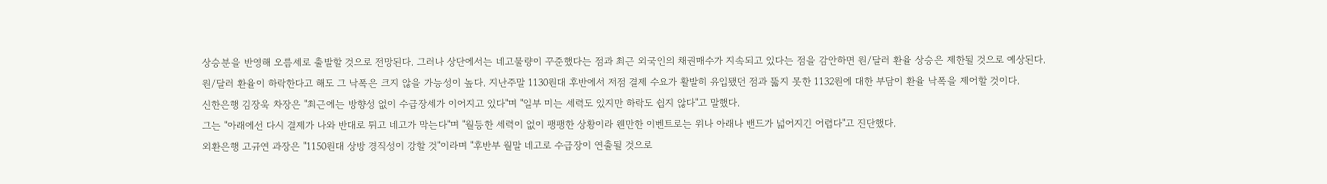상승분을 반영해 오름세로 출발할 것으로 전망된다. 그러나 상단에서는 네고물량이 꾸준했다는 점과 최근 외국인의 채권매수가 지속되고 있다는 점을 감안하면 원/달러 환율 상승은 제한될 것으로 예상된다.
원/달러 환율이 하락한다고 해도 그 낙폭은 크지 않을 가능성이 높다. 지난주말 1130원대 후반에서 저점 결제 수요가 활발히 유입됐던 점과 뚫지 못한 1132원에 대한 부담이 환율 낙폭을 제어할 것이다.
신한은행 김장욱 차장은 "최근에는 방향성 없이 수급장세가 이어지고 있다"며 "일부 미는 세력도 있지만 하락도 쉽지 않다"고 말했다.
그는 "아래에선 다시 결제가 나와 반대로 튀고 네고가 막는다"며 "월등한 세력이 없이 팽팽한 상황이라 웬만한 이벤트로는 위나 아래나 밴드가 넓어지긴 어렵다"고 진단했다.
외환은행 고규연 과장은 "1150원대 상방 경직성이 강할 것"이라며 "후반부 월말 네고로 수급장이 연출될 것으로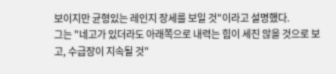보이지만 균형있는 레인지 장세를 보일 것"이라고 설명했다.
그는 "네고가 있더라도 아래쪽으로 내력는 힘이 세진 않을 것으로 보고, 수급장이 지속될 것"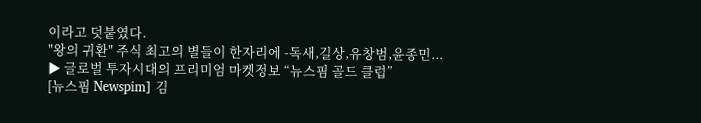이라고 덧붙였다.
"왕의 귀환" 주식 최고의 별들이 한자리에 -독새,길상,유창범,윤종민...
▶ 글로벌 투자시대의 프리미엄 마켓정보 “뉴스핌 골드 클럽”
[뉴스핌 Newspim] 김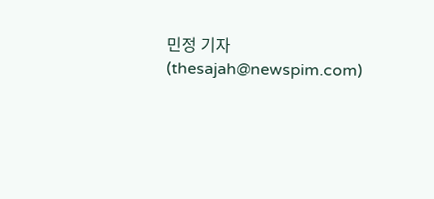민정 기자 (thesajah@newspim.com)